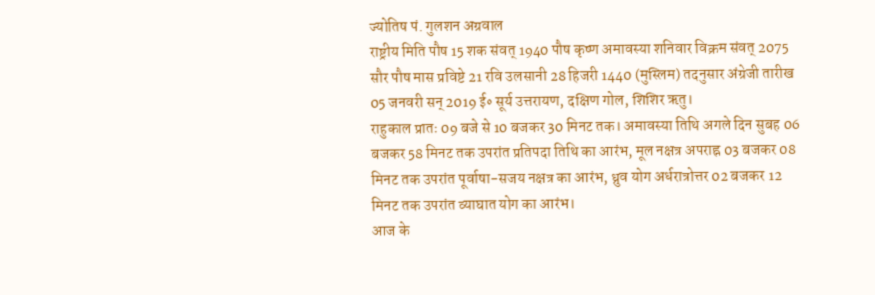ज्योतिष पं. गुलशन अग्रवाल
राष्ट्रीय मिति पौष 15 शक संवत् 1940 पौष कृष्ण अमावस्या शनिवार विक्रम संवत् 2075 सौर पौष मास प्रविष्टे 21 रवि उलसानी 28 हिजरी 1440 (मुस्लिम) तदनुसार अंग्रेजी तारीख 05 जनवरी सन् 2019 ई॰ सूर्य उत्तरायण, दक्षिण गोल, शिशिर ऋतु।
राहुकाल प्रातः 09 बजे से 10 बजकर 30 मिनट तक। अमावस्या तिथि अगले दिन सुबह 06 बजकर 58 मिनट तक उपरांत प्रतिपदा तिथि का आरंभ, मूल नक्षत्र अपराह्न 03 बजकर 08 मिनट तक उपरांत पूर्वाषा-सजय नक्षत्र का आरंभ, ध्रुव योग अर्धरात्रोत्तर 02 बजकर 12 मिनट तक उपरांत व्याघात योग का आरंभ।
आज के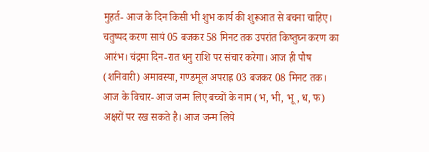मुहर्त- आज के दिन किसी भी शुभ कार्य की शुरूआत से बचना चाहिए।
चतुष्पद करण सायं 05 बजकर 58 मिनट तक उपरांत किष्तुघ्न करण का आरंभ। चंद्रमा दिन-रात धनु राशि पर संचार करेगा। आज ही पौष (शनिवारी) अमावस्या, गण्डमूल अपराह्न 03 बजकर 08 मिनट तक।
आज के विचार- आज जन्म लिए बच्चों के नाम (भ, भी, भू, ध, फ) अक्षरों पर रख सकते है। आज जन्म लिये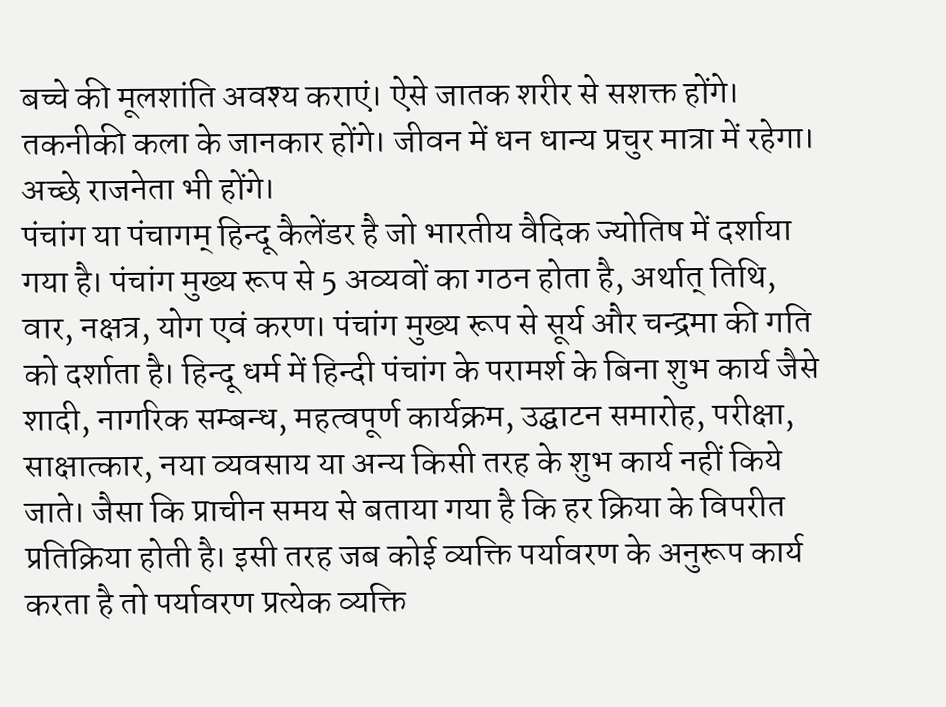बच्चे की मूलशांति अवश्य कराएं। ऐसे जातक शरीर से सशक्त होंगे। तकनीकी कला के जानकार होंगे। जीवन में धन धान्य प्रचुर मात्रा में रहेगा। अच्छे राजनेता भी होंगे।
पंचांग या पंचागम् हिन्दू कैलेंडर है जो भारतीय वैदिक ज्योतिष में दर्शाया गया है। पंचांग मुख्य रूप से 5 अव्यवों का गठन होता है, अर्थात् तिथि, वार, नक्षत्र, योग एवं करण। पंचांग मुख्य रूप से सूर्य और चन्द्रमा की गति को दर्शाता है। हिन्दू धर्म में हिन्दी पंचांग के परामर्श के बिना शुभ कार्य जैसे शादी, नागरिक सम्बन्ध, महत्वपूर्ण कार्यक्रम, उद्घाटन समारोह, परीक्षा, साक्षात्कार, नया व्यवसाय या अन्य किसी तरह के शुभ कार्य नहीं किये जाते। जैसा कि प्राचीन समय से बताया गया है कि हर क्रिया के विपरीत प्रतिक्रिया होती है। इसी तरह जब कोई व्यक्ति पर्यावरण के अनुरूप कार्य करता है तो पर्यावरण प्रत्येक व्यक्ति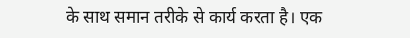के साथ समान तरीके से कार्य करता है। एक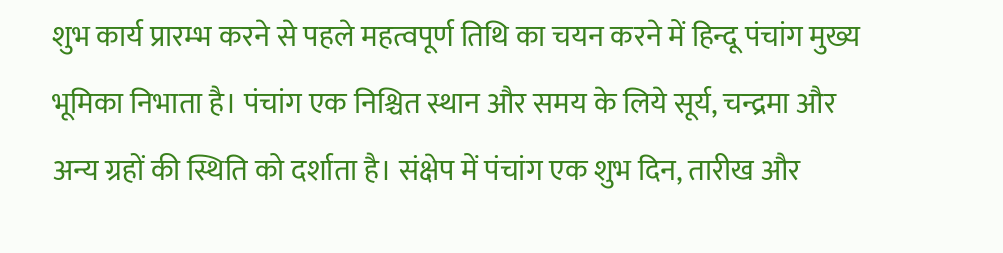शुभ कार्य प्रारम्भ करने से पहले महत्वपूर्ण तिथि का चयन करने में हिन्दू पंचांग मुख्य भूमिका निभाता है। पंचांग एक निश्चित स्थान और समय के लिये सूर्य, चन्द्रमा और अन्य ग्रहों की स्थिति को दर्शाता है। संक्षेप में पंचांग एक शुभ दिन, तारीख और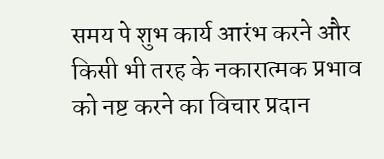समय पे शुभ कार्य आरंभ करने और किसी भी तरह के नकारात्मक प्रभाव को नष्ट करने का विचार प्रदान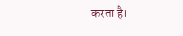करता है।